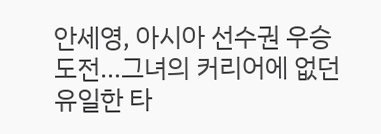안세영, 아시아 선수권 우승 도전…그녀의 커리어에 없던 유일한 타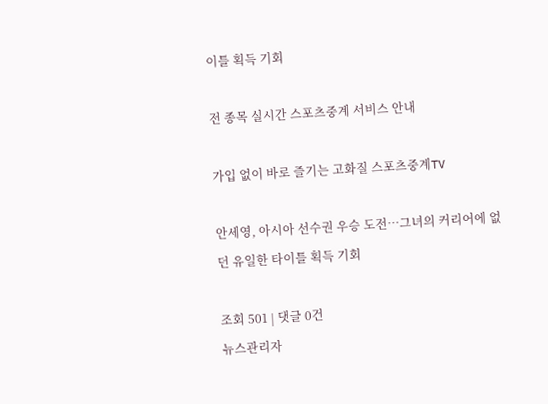이틀 획득 기회

전 종목 실시간 스포츠중계 서비스 안내

가입 없이 바로 즐기는 고화질 스포츠중계TV

안세영, 아시아 선수권 우승 도전…그녀의 커리어에 없던 유일한 타이틀 획득 기회

조회 501 | 댓글 0건
뉴스관리자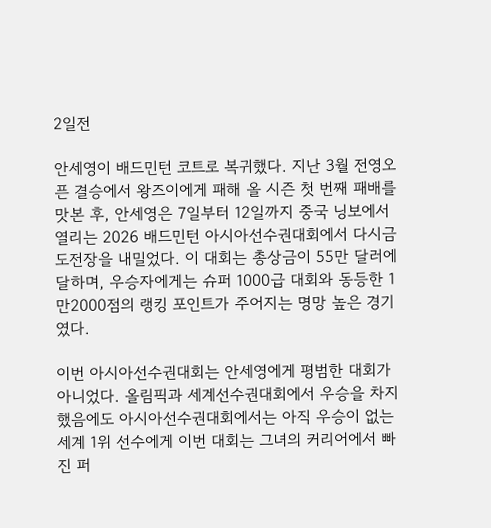2일전

안세영이 배드민턴 코트로 복귀했다. 지난 3월 전영오픈 결승에서 왕즈이에게 패해 올 시즌 첫 번째 패배를 맛본 후, 안세영은 7일부터 12일까지 중국 닝보에서 열리는 2026 배드민턴 아시아선수권대회에서 다시금 도전장을 내밀었다. 이 대회는 총상금이 55만 달러에 달하며, 우승자에게는 슈퍼 1000급 대회와 동등한 1만2000점의 랭킹 포인트가 주어지는 명망 높은 경기였다.

이번 아시아선수권대회는 안세영에게 평범한 대회가 아니었다. 올림픽과 세계선수권대회에서 우승을 차지했음에도 아시아선수권대회에서는 아직 우승이 없는 세계 1위 선수에게 이번 대회는 그녀의 커리어에서 빠진 퍼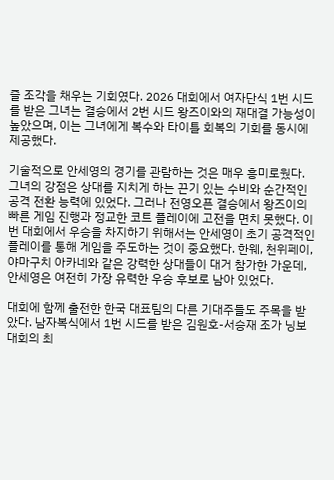즐 조각을 채우는 기회였다. 2026 대회에서 여자단식 1번 시드를 받은 그녀는 결승에서 2번 시드 왕즈이와의 재대결 가능성이 높았으며, 이는 그녀에게 복수와 타이틀 회복의 기회를 동시에 제공했다.

기술적으로 안세영의 경기를 관람하는 것은 매우 흥미로웠다. 그녀의 강점은 상대를 지치게 하는 끈기 있는 수비와 순간적인 공격 전환 능력에 있었다. 그러나 전영오픈 결승에서 왕즈이의 빠른 게임 진행과 정교한 코트 플레이에 고전을 면치 못했다. 이번 대회에서 우승을 차지하기 위해서는 안세영이 초기 공격적인 플레이를 통해 게임을 주도하는 것이 중요했다. 한웨, 천위페이, 야마구치 아카네와 같은 강력한 상대들이 대거 참가한 가운데, 안세영은 여전히 가장 유력한 우승 후보로 남아 있었다.

대회에 함께 출전한 한국 대표팀의 다른 기대주들도 주목을 받았다. 남자복식에서 1번 시드를 받은 김원호-서승재 조가 닝보 대회의 최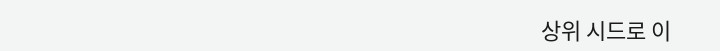상위 시드로 이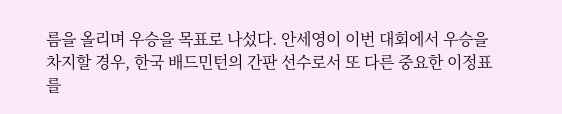름을 올리며 우승을 목표로 나섰다. 안세영이 이번 대회에서 우승을 차지할 경우, 한국 배드민턴의 간판 선수로서 또 다른 중요한 이정표를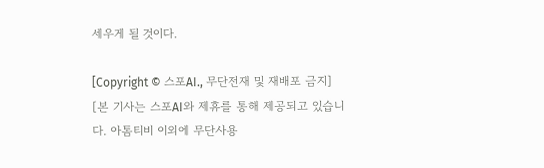세우게 될 것이다.

[Copyright © 스포AI., 무단전재 및 재배포 금지]
[본 기사는 스포AI와 제휴를 통해 제공되고 있습니다. 아톰티비 이외에 무단사용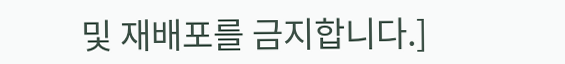및 재배포를 금지합니다.]